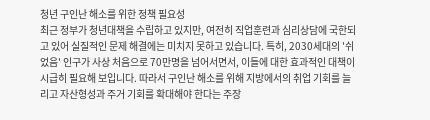청년 구인난 해소를 위한 정책 필요성
최근 정부가 청년대책을 수립하고 있지만, 여전히 직업훈련과 심리상담에 국한되고 있어 실질적인 문제 해결에는 미치지 못하고 있습니다. 특히, 2030세대의 '쉬었음' 인구가 사상 처음으로 70만명을 넘어서면서, 이들에 대한 효과적인 대책이 시급히 필요해 보입니다. 따라서 구인난 해소를 위해 지방에서의 취업 기회를 늘리고 자산형성과 주거 기회를 확대해야 한다는 주장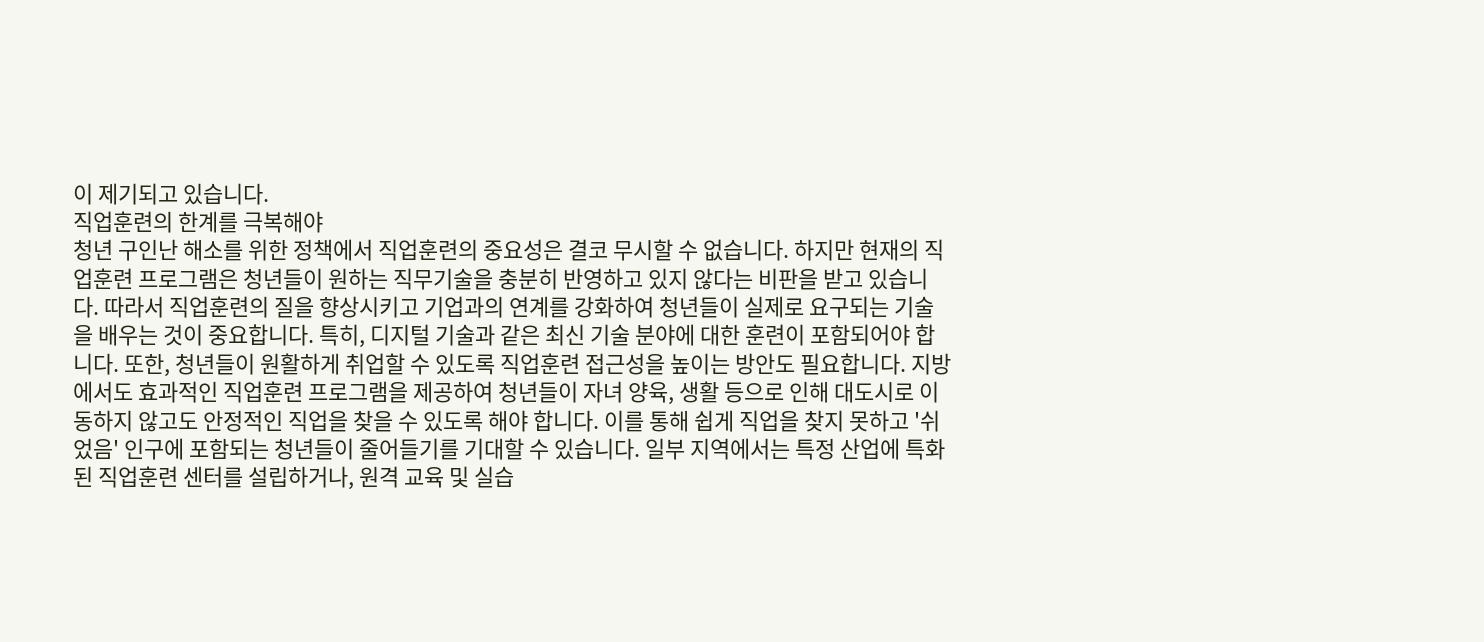이 제기되고 있습니다.
직업훈련의 한계를 극복해야
청년 구인난 해소를 위한 정책에서 직업훈련의 중요성은 결코 무시할 수 없습니다. 하지만 현재의 직업훈련 프로그램은 청년들이 원하는 직무기술을 충분히 반영하고 있지 않다는 비판을 받고 있습니다. 따라서 직업훈련의 질을 향상시키고 기업과의 연계를 강화하여 청년들이 실제로 요구되는 기술을 배우는 것이 중요합니다. 특히, 디지털 기술과 같은 최신 기술 분야에 대한 훈련이 포함되어야 합니다. 또한, 청년들이 원활하게 취업할 수 있도록 직업훈련 접근성을 높이는 방안도 필요합니다. 지방에서도 효과적인 직업훈련 프로그램을 제공하여 청년들이 자녀 양육, 생활 등으로 인해 대도시로 이동하지 않고도 안정적인 직업을 찾을 수 있도록 해야 합니다. 이를 통해 쉽게 직업을 찾지 못하고 '쉬었음' 인구에 포함되는 청년들이 줄어들기를 기대할 수 있습니다. 일부 지역에서는 특정 산업에 특화된 직업훈련 센터를 설립하거나, 원격 교육 및 실습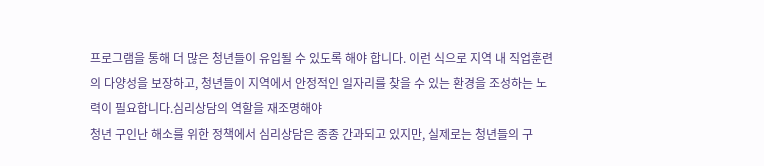프로그램을 통해 더 많은 청년들이 유입될 수 있도록 해야 합니다. 이런 식으로 지역 내 직업훈련의 다양성을 보장하고, 청년들이 지역에서 안정적인 일자리를 찾을 수 있는 환경을 조성하는 노력이 필요합니다.심리상담의 역할을 재조명해야
청년 구인난 해소를 위한 정책에서 심리상담은 종종 간과되고 있지만, 실제로는 청년들의 구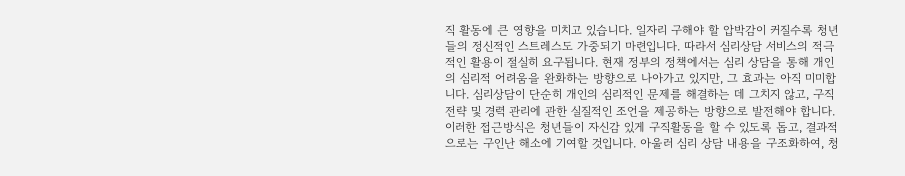직 활동에 큰 영향을 미치고 있습니다. 일자리 구해야 할 압박감이 커질수록 청년들의 정신적인 스트레스도 가중되기 마련입니다. 따라서 심리상담 서비스의 적극적인 활용이 절실히 요구됩니다. 현재 정부의 정책에서는 심리 상담을 통해 개인의 심리적 어려움을 완화하는 방향으로 나아가고 있지만, 그 효과는 아직 미미합니다. 심리상담이 단순히 개인의 심리적인 문제를 해결하는 데 그치지 않고, 구직전략 및 경력 관리에 관한 실질적인 조언을 제공하는 방향으로 발전해야 합니다. 이러한 접근방식은 청년들이 자신감 있게 구직활동을 할 수 있도록 돕고, 결과적으로는 구인난 해소에 기여할 것입니다. 아울러 심리 상담 내용을 구조화하여, 청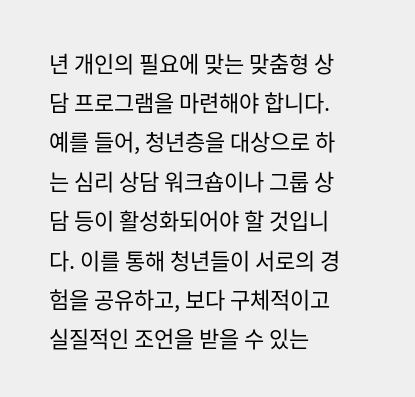년 개인의 필요에 맞는 맞춤형 상담 프로그램을 마련해야 합니다. 예를 들어, 청년층을 대상으로 하는 심리 상담 워크숍이나 그룹 상담 등이 활성화되어야 할 것입니다. 이를 통해 청년들이 서로의 경험을 공유하고, 보다 구체적이고 실질적인 조언을 받을 수 있는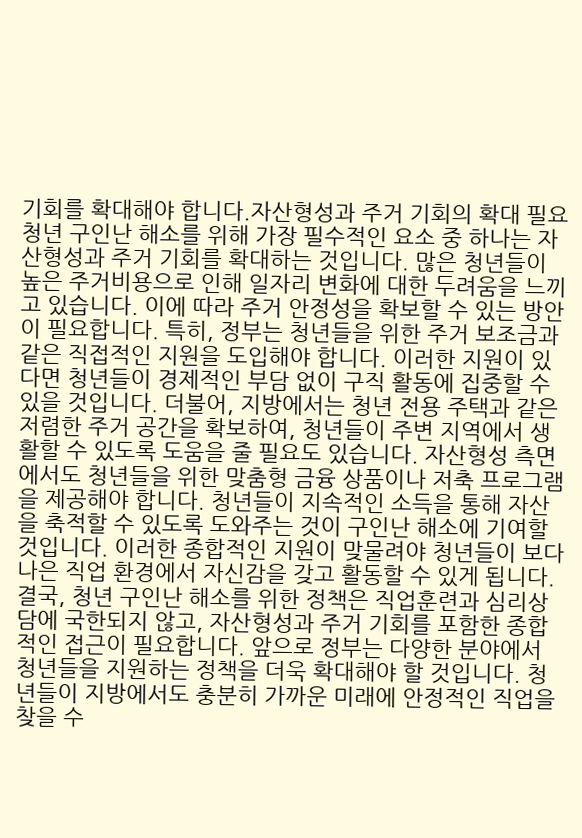기회를 확대해야 합니다.자산형성과 주거 기회의 확대 필요
청년 구인난 해소를 위해 가장 필수적인 요소 중 하나는 자산형성과 주거 기회를 확대하는 것입니다. 많은 청년들이 높은 주거비용으로 인해 일자리 변화에 대한 두려움을 느끼고 있습니다. 이에 따라 주거 안정성을 확보할 수 있는 방안이 필요합니다. 특히, 정부는 청년들을 위한 주거 보조금과 같은 직접적인 지원을 도입해야 합니다. 이러한 지원이 있다면 청년들이 경제적인 부담 없이 구직 활동에 집중할 수 있을 것입니다. 더불어, 지방에서는 청년 전용 주택과 같은 저렴한 주거 공간을 확보하여, 청년들이 주변 지역에서 생활할 수 있도록 도움을 줄 필요도 있습니다. 자산형성 측면에서도 청년들을 위한 맞춤형 금융 상품이나 저축 프로그램을 제공해야 합니다. 청년들이 지속적인 소득을 통해 자산을 축적할 수 있도록 도와주는 것이 구인난 해소에 기여할 것입니다. 이러한 종합적인 지원이 맞물려야 청년들이 보다 나은 직업 환경에서 자신감을 갖고 활동할 수 있게 됩니다.결국, 청년 구인난 해소를 위한 정책은 직업훈련과 심리상담에 국한되지 않고, 자산형성과 주거 기회를 포함한 종합적인 접근이 필요합니다. 앞으로 정부는 다양한 분야에서 청년들을 지원하는 정책을 더욱 확대해야 할 것입니다. 청년들이 지방에서도 충분히 가까운 미래에 안정적인 직업을 찾을 수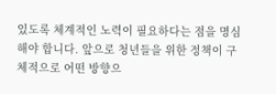있도록 체계적인 노력이 필요하다는 점을 명심해야 합니다. 앞으로 청년들을 위한 정책이 구체적으로 어떤 방향으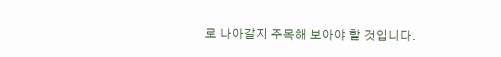로 나아갈지 주목해 보아야 할 것입니다.